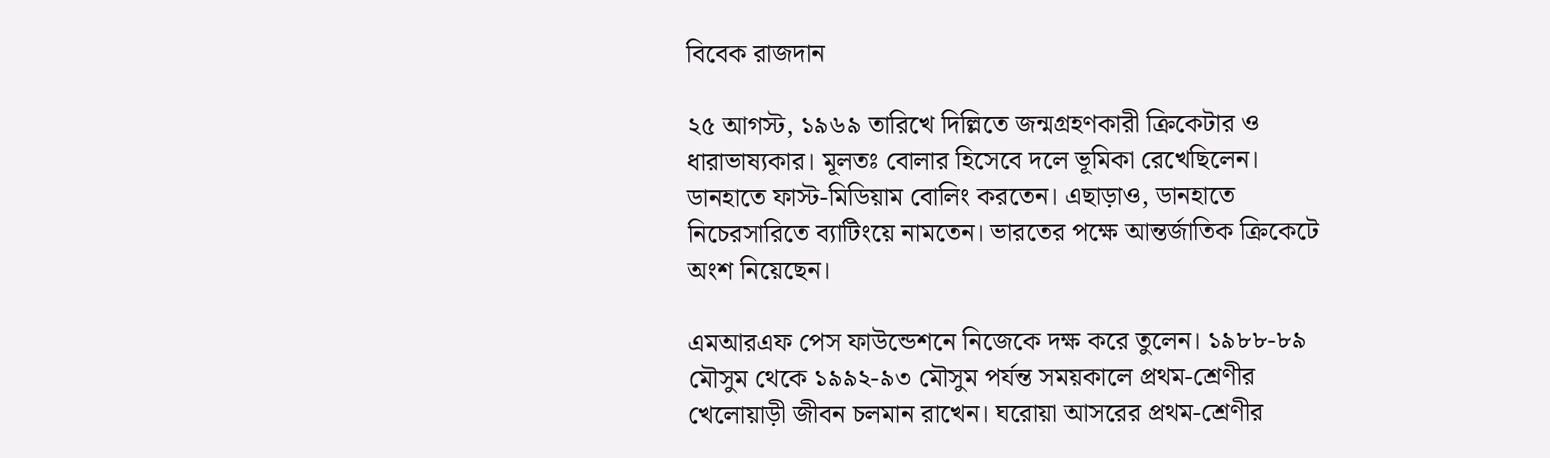বিবেক রাজদান

২৫ আগস্ট, ১৯৬৯ তারিখে দিল্লিতে জন্মগ্রহণকারী ক্রিকেটার ও ধারাভাষ্যকার। মূলতঃ বোলার হিসেবে দলে ভূমিকা রেখেছিলেন। ডানহাতে ফাস্ট-মিডিয়াম বোলিং করতেন। এছাড়াও, ডানহাতে নিচেরসারিতে ব্যাটিংয়ে নামতেন। ভারতের পক্ষে আন্তর্জাতিক ক্রিকেটে অংশ নিয়েছেন।

এমআরএফ পেস ফাউন্ডেশনে নিজেকে দক্ষ করে তুলেন। ১৯৮৮-৮৯ মৌসুম থেকে ১৯৯২-৯৩ মৌসুম পর্যন্ত সময়কালে প্রথম-শ্রেণীর খেলোয়াড়ী জীবন চলমান রাখেন। ঘরোয়া আসরের প্রথম-শ্রেণীর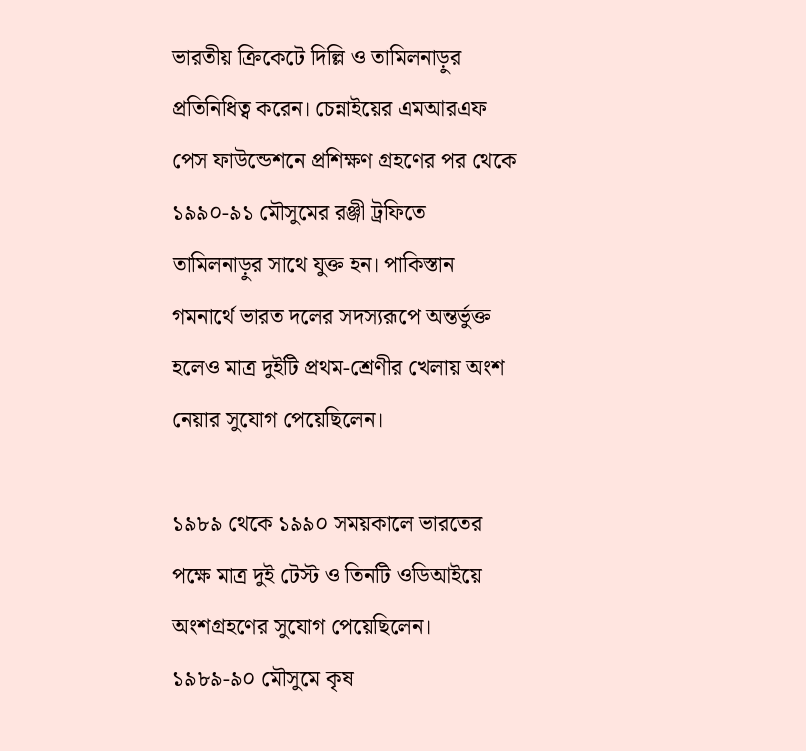ভারতীয় ক্রিকেটে দিল্লি ও তামিলনাড়ুর প্রতিনিধিত্ব করেন। চেন্নাইয়ের এমআরএফ পেস ফাউন্ডেশনে প্রশিক্ষণ গ্রহণের পর থেকে ১৯৯০-৯১ মৌসুমের রঞ্জী ট্রফিতে তামিলনাড়ুর সাথে যুক্ত হন। পাকিস্তান গমনার্থে ভারত দলের সদস্যরূপে অন্তর্ভুক্ত হলেও মাত্র দুইটি প্রথম-শ্রেণীর খেলায় অংশ নেয়ার সুযোগ পেয়েছিলেন।

১৯৮৯ থেকে ১৯৯০ সময়কালে ভারতের পক্ষে মাত্র দুই টেস্ট ও তিনটি ওডিআইয়ে অংশগ্রহণের সুযোগ পেয়েছিলেন। ১৯৮৯-৯০ মৌসুমে কৃষ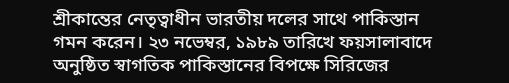শ্রীকান্তের নেতৃত্বাধীন ভারতীয় দলের সাথে পাকিস্তান গমন করেন। ২৩ নভেম্বর, ১৯৮৯ তারিখে ফয়সালাবাদে অনুষ্ঠিত স্বাগতিক পাকিস্তানের বিপক্ষে সিরিজের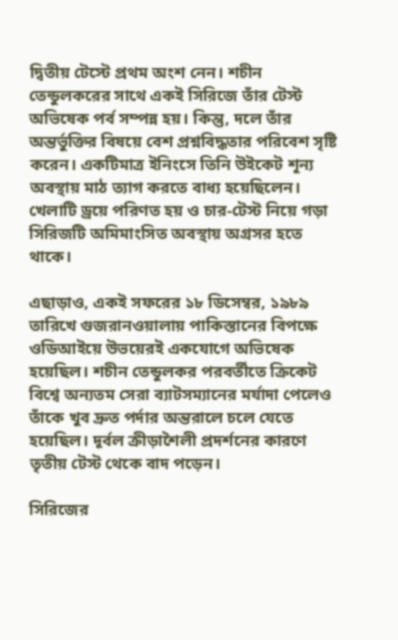দ্বিতীয় টেস্টে প্রথম অংশ নেন। শচীন তেন্ডুলকরের সাথে একই সিরিজে তাঁর টেস্ট অভিষেক পর্ব সম্পন্ন হয়। কিন্তু, দলে তাঁর অন্তর্ভুক্তির বিষয়ে বেশ প্রশ্নবিদ্ধতার পরিবেশ সৃষ্টি করেন। একটিমাত্র ইনিংসে তিনি উইকেট শূন্য অবস্থায় মাঠ ত্যাগ করতে বাধ্য হয়েছিলেন। খেলাটি ড্রয়ে পরিণত হয় ও চার-টেস্ট নিয়ে গড়া সিরিজটি অমিমাংসিত অবস্থায় অগ্রসর হতে থাকে।

এছাড়াও, একই সফরের ১৮ ডিসেম্বর, ১৯৮৯ তারিখে গুজরানওয়ালায় পাকিস্তানের বিপক্ষে ওডিআইয়ে উভয়েরই একযোগে অভিষেক হয়েছিল। শচীন তেন্ডুলকর পরবর্তীতে ক্রিকেট বিশ্বে অন্যতম সেরা ব্যাটসম্যানের মর্যাদা পেলেও তাঁকে খুব দ্রুত পর্দার অন্তরালে চলে যেতে হয়েছিল। দূর্বল ক্রীড়াশৈলী প্রদর্শনের কারণে তৃতীয় টেস্ট থেকে বাদ পড়েন।

সিরিজের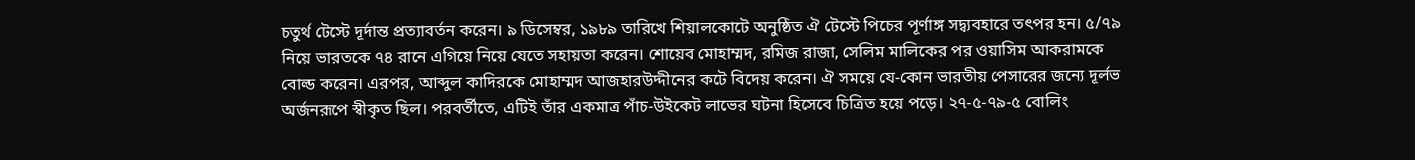চতুর্থ টেস্টে দূর্দান্ত প্রত্যাবর্তন করেন। ৯ ডিসেম্বর, ১৯৮৯ তারিখে শিয়ালকোটে অনুষ্ঠিত ঐ টেস্টে পিচের পূর্ণাঙ্গ সদ্ব্যবহারে তৎপর হন। ৫/৭৯ নিয়ে ভারতকে ৭৪ রানে এগিয়ে নিয়ে যেতে সহায়তা করেন। শোয়েব মোহাম্মদ, রমিজ রাজা, সেলিম মালিকের পর ওয়াসিম আকরামকে বোল্ড করেন। এরপর, আব্দুল কাদিরকে মোহাম্মদ আজহারউদ্দীনের কটে বিদেয় করেন। ঐ সময়ে যে-কোন ভারতীয় পেসারের জন্যে দূর্লভ অর্জনরূপে স্বীকৃত ছিল। পরবর্তীতে, এটিই তাঁর একমাত্র পাঁচ-উইকেট লাভের ঘটনা হিসেবে চিত্রিত হয়ে পড়ে। ২৭-৫-৭৯-৫ বোলিং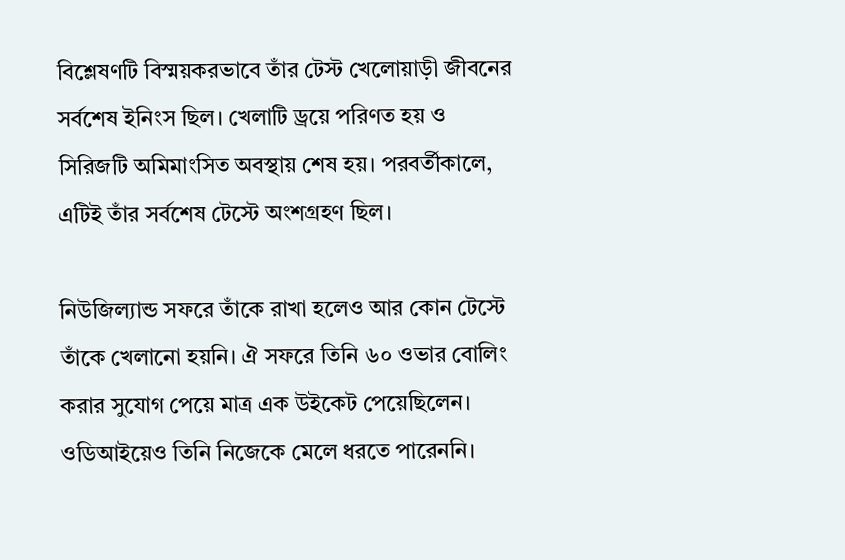বিশ্লেষণটি বিস্ময়করভাবে তাঁর টেস্ট খেলোয়াড়ী জীবনের সর্বশেষ ইনিংস ছিল। খেলাটি ড্রয়ে পরিণত হয় ও সিরিজটি অমিমাংসিত অবস্থায় শেষ হয়। পরবর্তীকালে, এটিই তাঁর সর্বশেষ টেস্টে অংশগ্রহণ ছিল।

নিউজিল্যান্ড সফরে তাঁকে রাখা হলেও আর কোন টেস্টে তাঁকে খেলানো হয়নি। ঐ সফরে তিনি ৬০ ওভার বোলিং করার সুযোগ পেয়ে মাত্র এক উইকেট পেয়েছিলেন। ওডিআইয়েও তিনি নিজেকে মেলে ধরতে পারেননি।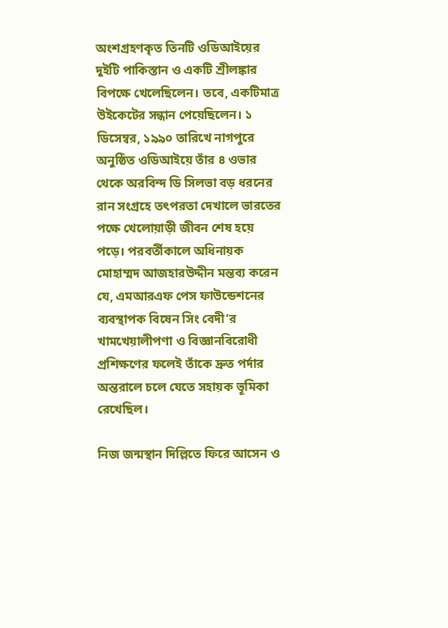অংশগ্রহণকৃত তিনটি ওডিআইয়ের দুইটি পাকিস্তান ও একটি শ্রীলঙ্কার বিপক্ষে খেলেছিলেন। তবে, একটিমাত্র উইকেটের সন্ধান পেয়েছিলেন। ১ ডিসেম্বর, ১৯৯০ তারিখে নাগপুরে অনুষ্ঠিত ওডিআইয়ে তাঁর ৪ ওভার থেকে অরবিন্দ ডি সিলভা বড় ধরনের রান সংগ্রহে তৎপরতা দেখালে ভারতের পক্ষে খেলোয়াড়ী জীবন শেষ হয়ে পড়ে। পরবর্তীকালে অধিনায়ক মোহাম্মদ আজহারউদ্দীন মন্তব্য করেন যে, এমআরএফ পেস ফাউন্ডেশনের ব্যবস্থাপক বিষেন সিং বেদী’র খামখেয়ালীপণা ও বিজ্ঞানবিরোধী প্রশিক্ষণের ফলেই তাঁকে দ্রুত পর্দার অন্তরালে চলে যেতে সহায়ক ভূমিকা রেখেছিল।

নিজ জন্মস্থান দিল্লিতে ফিরে আসেন ও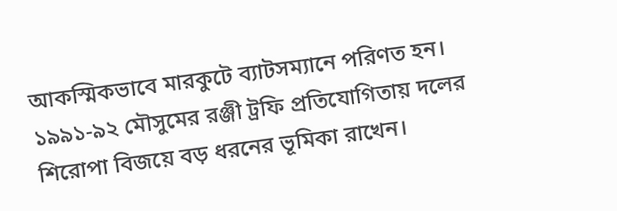আকস্মিকভাবে মারকুটে ব্যাটসম্যানে পরিণত হন। ১৯৯১-৯২ মৌসুমের রঞ্জী ট্রফি প্রতিযোগিতায় দলের শিরোপা বিজয়ে বড় ধরনের ভূমিকা রাখেন।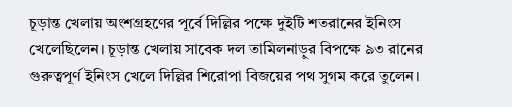চূড়ান্ত খেলায় অংশগ্রহণের পূর্বে দিল্লির পক্ষে দুইটি শতরানের ইনিংস খেলেছিলেন। চূড়ান্ত খেলায় সাবেক দল তামিলনাড়ুর বিপক্ষে ৯৩ রানের গুরুত্বপূর্ণ ইনিংস খেলে দিল্লির শিরোপা বিজয়ের পথ সুগম করে তুলেন।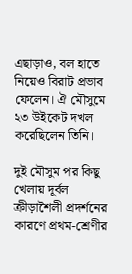এছাড়াও, বল হাতে নিয়েও বিরাট প্রভাব ফেলেন। ঐ মৌসুমে ২৩ উইকেট দখল করেছিলেন তিনি।

দুই মৌসুম পর কিছু খেলায় দূর্বল ক্রীড়াশৈলী প্রদর্শনের কারণে প্রথম-শ্রেণীর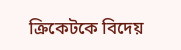ক্রিকেটকে বিদেয়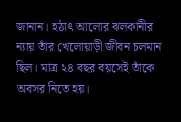জানান। হঠাৎ আলোর ঝলকানীর ন্যায় তাঁর খেলোয়াড়ী জীবন চলমান ছিল। মাত্র ২৪ বছর বয়সেই তাঁকে অবসর নিতে হয়।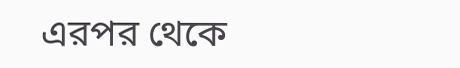এরপর থেকে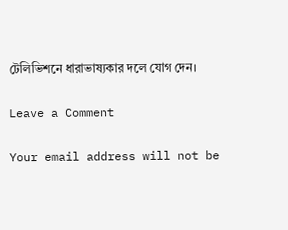টেলিভিশনে ধারাভাষ্যকার দলে যোগ দেন।

Leave a Comment

Your email address will not be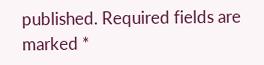published. Required fields are marked *